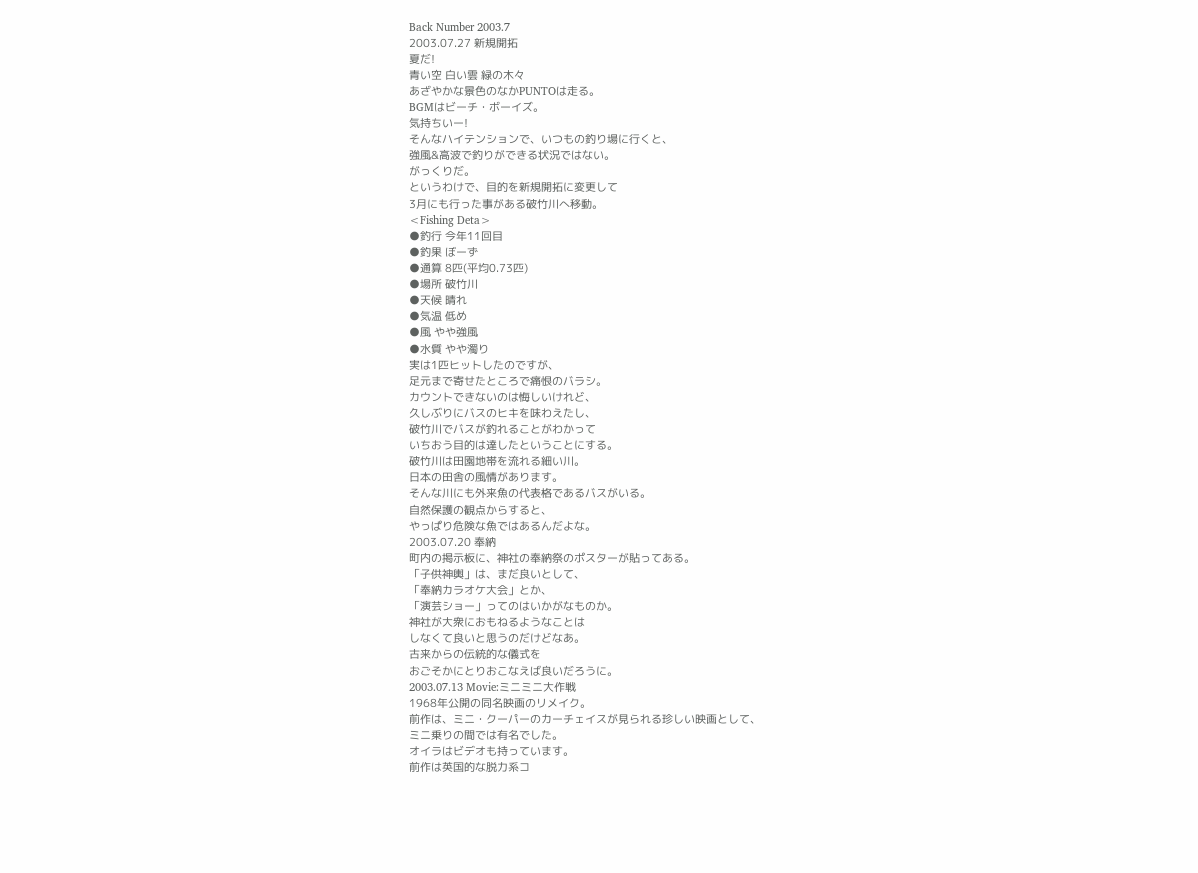Back Number 2003.7
2003.07.27 新規開拓
夏だ!
青い空 白い雲 緑の木々
あざやかな景色のなかPUNTOは走る。
BGMはビーチ・ボーイズ。
気持ちいー!
そんなハイテンションで、いつもの釣り場に行くと、
強風&高波で釣りができる状況ではない。
がっくりだ。
というわけで、目的を新規開拓に変更して
3月にも行った事がある破竹川へ移動。
<Fishing Deta>
●釣行 今年11回目
●釣果 ぼーず
●通算 8匹(平均0.73匹)
●場所 破竹川
●天候 晴れ
●気温 低め
●風 やや強風
●水質 やや濁り
実は1匹ヒットしたのですが、
足元まで寄せたところで痛恨のバラシ。
カウントできないのは悔しいけれど、
久しぶりにバスのヒキを味わえたし、
破竹川でバスが釣れることがわかって
いちおう目的は達したということにする。
破竹川は田園地帯を流れる細い川。
日本の田舎の風情があります。
そんな川にも外来魚の代表格であるバスがいる。
自然保護の観点からすると、
やっぱり危険な魚ではあるんだよな。
2003.07.20 奉納
町内の掲示板に、神社の奉納祭のポスターが貼ってある。
「子供神輿」は、まだ良いとして、
「奉納カラオケ大会」とか、
「演芸ショー」ってのはいかがなものか。
神社が大衆におもねるようなことは
しなくて良いと思うのだけどなあ。
古来からの伝統的な儀式を
おごそかにとりおこなえば良いだろうに。
2003.07.13 Movie:ミニミニ大作戦
1968年公開の同名映画のリメイク。
前作は、ミニ・クーパーのカーチェイスが見られる珍しい映画として、
ミニ乗りの間では有名でした。
オイラはビデオも持っています。
前作は英国的な脱力系コ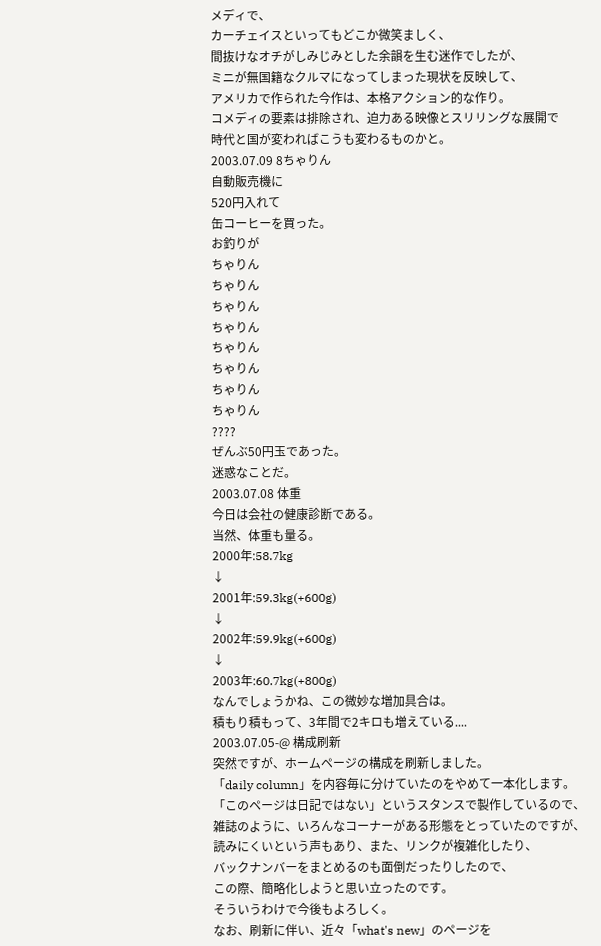メディで、
カーチェイスといってもどこか微笑ましく、
間抜けなオチがしみじみとした余韻を生む迷作でしたが、
ミニが無国籍なクルマになってしまった現状を反映して、
アメリカで作られた今作は、本格アクション的な作り。
コメディの要素は排除され、迫力ある映像とスリリングな展開で
時代と国が変わればこうも変わるものかと。
2003.07.09 8ちゃりん
自動販売機に
520円入れて
缶コーヒーを買った。
お釣りが
ちゃりん
ちゃりん
ちゃりん
ちゃりん
ちゃりん
ちゃりん
ちゃりん
ちゃりん
????
ぜんぶ50円玉であった。
迷惑なことだ。
2003.07.08 体重
今日は会社の健康診断である。
当然、体重も量る。
2000年:58.7kg
↓
2001年:59.3kg(+600g)
↓
2002年:59.9kg(+600g)
↓
2003年:60.7kg(+800g)
なんでしょうかね、この微妙な増加具合は。
積もり積もって、3年間で2キロも増えている....
2003.07.05-@ 構成刷新
突然ですが、ホームページの構成を刷新しました。
「daily column」を内容毎に分けていたのをやめて一本化します。
「このページは日記ではない」というスタンスで製作しているので、
雑誌のように、いろんなコーナーがある形態をとっていたのですが、
読みにくいという声もあり、また、リンクが複雑化したり、
バックナンバーをまとめるのも面倒だったりしたので、
この際、簡略化しようと思い立ったのです。
そういうわけで今後もよろしく。
なお、刷新に伴い、近々「what's new」のページを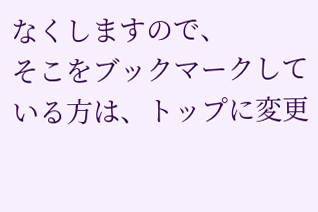なくしますので、
そこをブックマークしている方は、トップに変更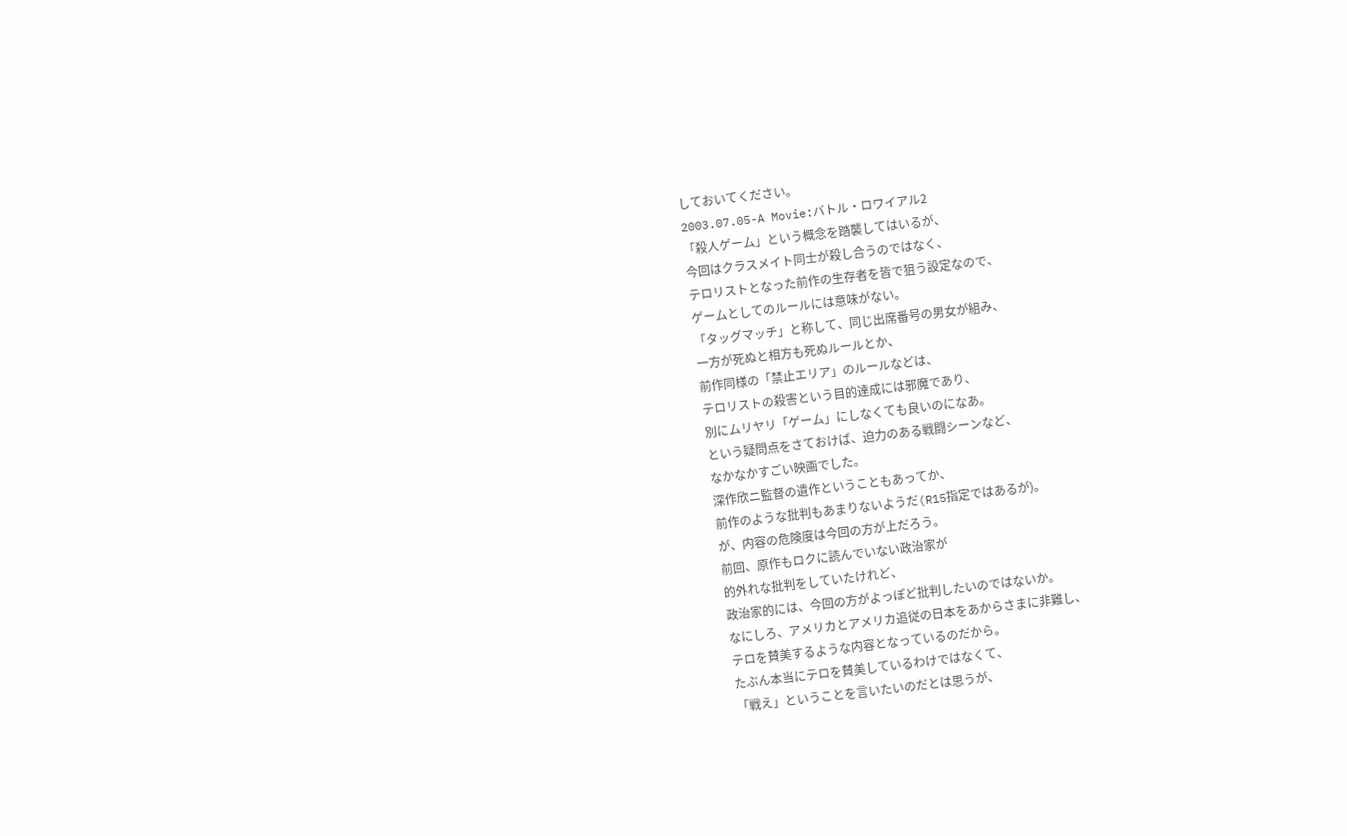しておいてください。
2003.07.05-A Movie:バトル・ロワイアル2
「殺人ゲーム」という概念を踏襲してはいるが、
今回はクラスメイト同士が殺し合うのではなく、
テロリストとなった前作の生存者を皆で狙う設定なので、
ゲームとしてのルールには意味がない。
「タッグマッチ」と称して、同じ出席番号の男女が組み、
一方が死ぬと相方も死ぬルールとか、
前作同様の「禁止エリア」のルールなどは、
テロリストの殺害という目的達成には邪魔であり、
別にムリヤリ「ゲーム」にしなくても良いのになあ。
という疑問点をさておけば、迫力のある戦闘シーンなど、
なかなかすごい映画でした。
深作欣ニ監督の遺作ということもあってか、
前作のような批判もあまりないようだ(R15指定ではあるが)。
が、内容の危険度は今回の方が上だろう。
前回、原作もロクに読んでいない政治家が
的外れな批判をしていたけれど、
政治家的には、今回の方がよっぽど批判したいのではないか。
なにしろ、アメリカとアメリカ追従の日本をあからさまに非難し、
テロを賛美するような内容となっているのだから。
たぶん本当にテロを賛美しているわけではなくて、
「戦え」ということを言いたいのだとは思うが、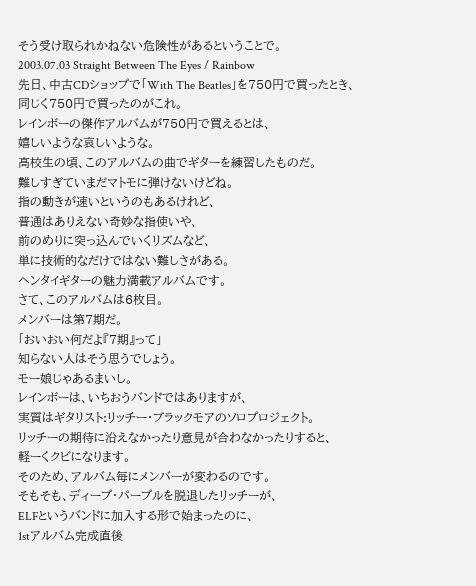そう受け取られかねない危険性があるということで。
2003.07.03 Straight Between The Eyes / Rainbow
先日、中古CDショップで「With The Beatles」を750円で買ったとき、
同じく750円で買ったのがこれ。
レインボーの傑作アルバムが750円で買えるとは、
嬉しいような哀しいような。
高校生の頃、このアルバムの曲でギターを練習したものだ。
難しすぎていまだマトモに弾けないけどね。
指の動きが速いというのもあるけれど、
普通はありえない奇妙な指使いや、
前のめりに突っ込んでいくリズムなど、
単に技術的なだけではない難しさがある。
ヘンタイギターの魅力満載アルバムです。
さて、このアルバムは6枚目。
メンバーは第7期だ。
「おいおい何だよ『7期』って」
知らない人はそう思うでしょう。
モー娘じゃあるまいし。
レインボーは、いちおうバンドではありますが、
実質はギタリスト:リッチー・ブラックモアのソロプロジェクト。
リッチーの期待に沿えなかったり意見が合わなかったりすると、
軽ーくクビになります。
そのため、アルバム毎にメンバーが変わるのです。
そもそも、ディープ・パープルを脱退したリッチーが、
ELFというバンドに加入する形で始まったのに、
1stアルバム完成直後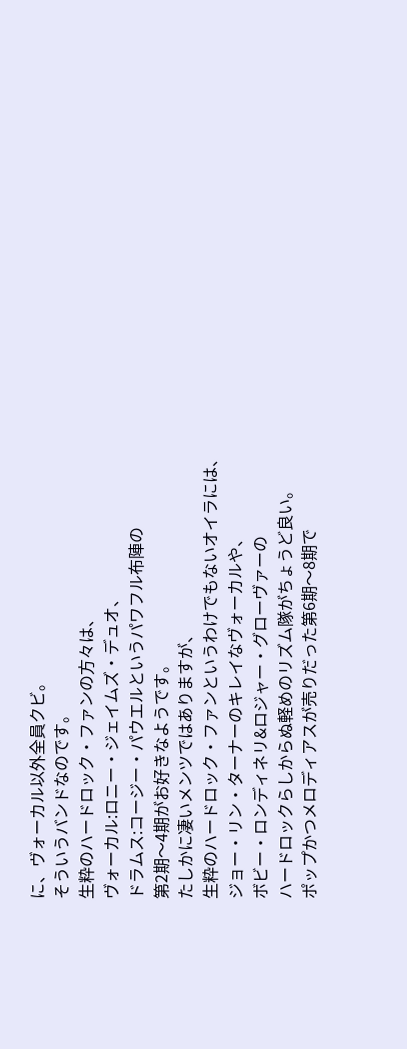に、ヴォーカル以外全員クビ。
そういうバンドなのです。
生粋のハードロック・ファンの方々は、
ヴォーカル:ロニー・ジェイムズ・デュオ、
ドラムス:コージー・パウエルというパワフル布陣の
第2期〜4期がお好きなようです。
たしかに凄いメンツではありますが、
生粋のハードロック・ファンというわけでもないオイラには、
ジョー・リン・ターナーのキレイなヴォーカルや、
ボビー・ロンディネリ&ロジャー・グローヴァーの
ハードロックらしからぬ軽めのリズム隊がちょうど良い。
ポップかつメロディアスが売りだった第6期〜8期で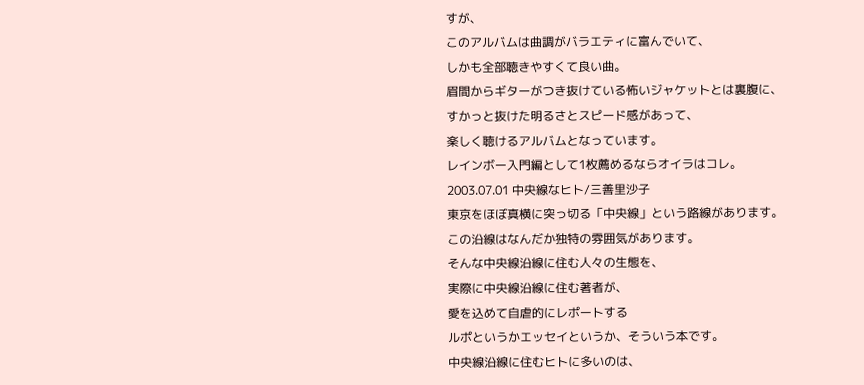すが、
このアルバムは曲調がバラエティに富んでいて、
しかも全部聴きやすくて良い曲。
眉間からギターがつき抜けている怖いジャケットとは裏腹に、
すかっと抜けた明るさとスピード感があって、
楽しく聴けるアルバムとなっています。
レインボー入門編として1枚薦めるならオイラはコレ。
2003.07.01 中央線なヒト/三善里沙子
東京をほぼ真横に突っ切る「中央線」という路線があります。
この沿線はなんだか独特の雰囲気があります。
そんな中央線沿線に住む人々の生態を、
実際に中央線沿線に住む著者が、
愛を込めて自虐的にレポートする
ルポというかエッセイというか、そういう本です。
中央線沿線に住むヒトに多いのは、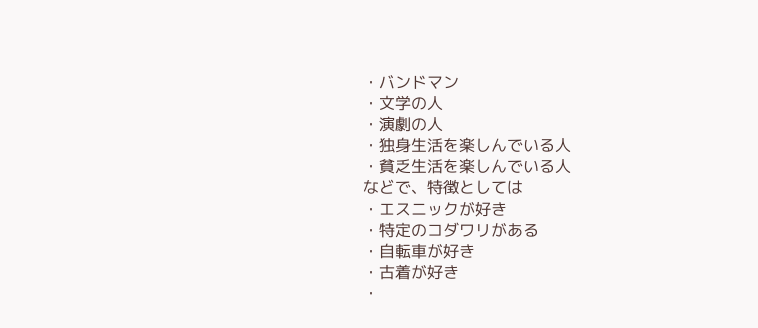・バンドマン
・文学の人
・演劇の人
・独身生活を楽しんでいる人
・貧乏生活を楽しんでいる人
などで、特徴としては
・エスニックが好き
・特定のコダワリがある
・自転車が好き
・古着が好き
・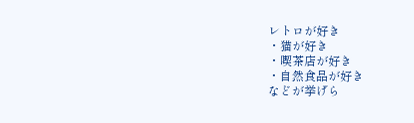レトロが好き
・猫が好き
・喫茶店が好き
・自然食品が好き
などが挙げら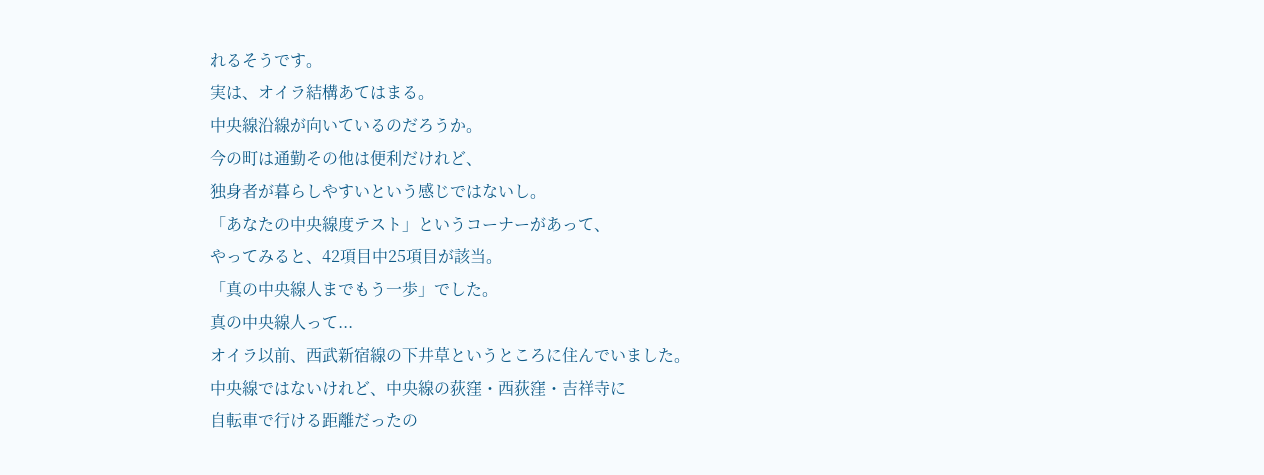れるそうです。
実は、オイラ結構あてはまる。
中央線沿線が向いているのだろうか。
今の町は通勤その他は便利だけれど、
独身者が暮らしやすいという感じではないし。
「あなたの中央線度テスト」というコーナーがあって、
やってみると、42項目中25項目が該当。
「真の中央線人までもう一歩」でした。
真の中央線人って...
オイラ以前、西武新宿線の下井草というところに住んでいました。
中央線ではないけれど、中央線の荻窪・西荻窪・吉祥寺に
自転車で行ける距離だったの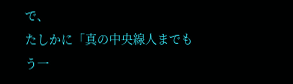で、
たしかに「真の中央線人までもう一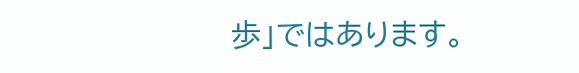歩」ではあります。